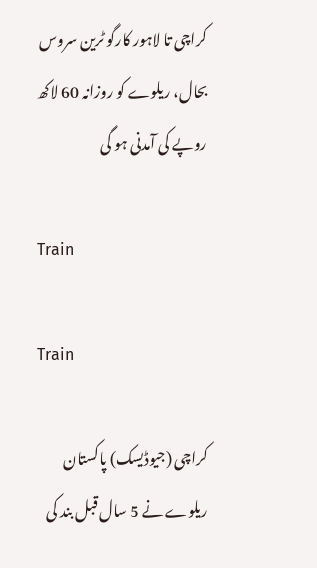کراچی تا لاہور کارگو ٹرین سروس بحال، ریلوے کو روزانہ 60 لاکھ روپے کی آمدنی ہو گی

Train

Train

کراچی (جیوڈیسک) پاکستان ریلوے نے 5 سال قبل بند کی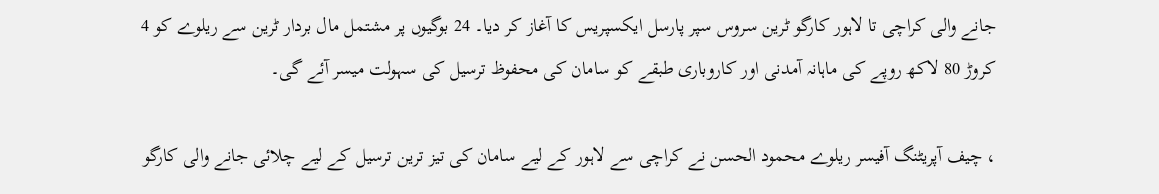جانے والی کراچی تا لاہور کارگو ٹرین سروس سپر پارسل ایکسپریس کا آغاز کر دیا۔ 24 بوگیوں پر مشتمل مال بردار ٹرین سے ریلوے کو 4 کروڑ 80 لاکھ روپے کی ماہانہ آمدنی اور کاروباری طبقے کو سامان کی محفوظ ترسیل کی سہولت میسر آئے گی۔

، چیف آپریٹنگ آفیسر ریلوے محمود الحسن نے کراچی سے لاہور کے لیے سامان کی تیز ترین ترسیل کے لیے چلائی جانے والی کارگو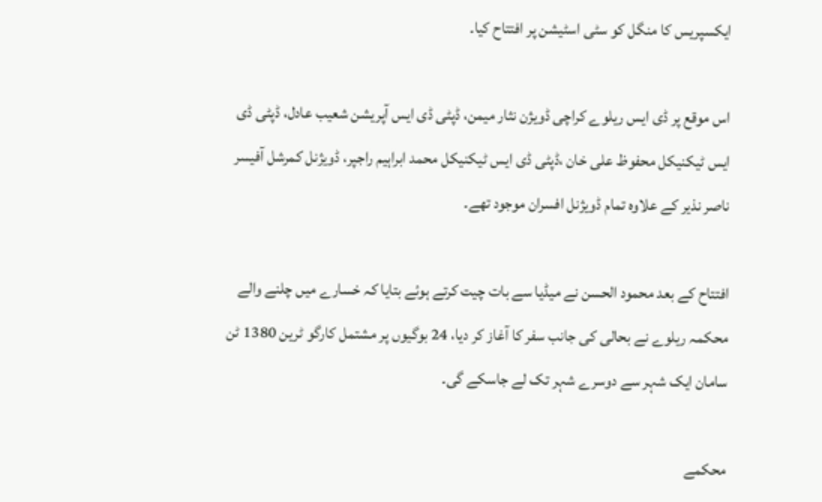ایکسپریس کا منگل کو سٹی اسٹیشن پر افتتاح کیا۔

اس موقع پر ڈی ایس ریلوے کراچی ڈویژن نثار میمن، ڈپٹی ڈی ایس آپریشن شعیب عادل، ڈپٹی ڈی ایس ٹیکنیکل محفوظ علی خان ،ڈپٹی ڈی ایس ٹیکنیکل محمد ابراہیم راجپر، ڈویژنل کمرشل آفیسر ناصر نذیر کے علاوہ تمام ڈویژنل افسران موجود تھے۔

افتتاح کے بعد محمود الحسن نے میڈیا سے بات چیت کرتے ہوئے بتایا کہ خسارے میں چلنے والے محکمہ ریلوے نے بحالی کی جانب سفر کا آغاز کر دیا، 24 بوگیوں پر مشتمل کارگو ٹرین 1380 ٹن سامان ایک شہر سے دوسرے شہر تک لے جاسکے گی۔

محکمے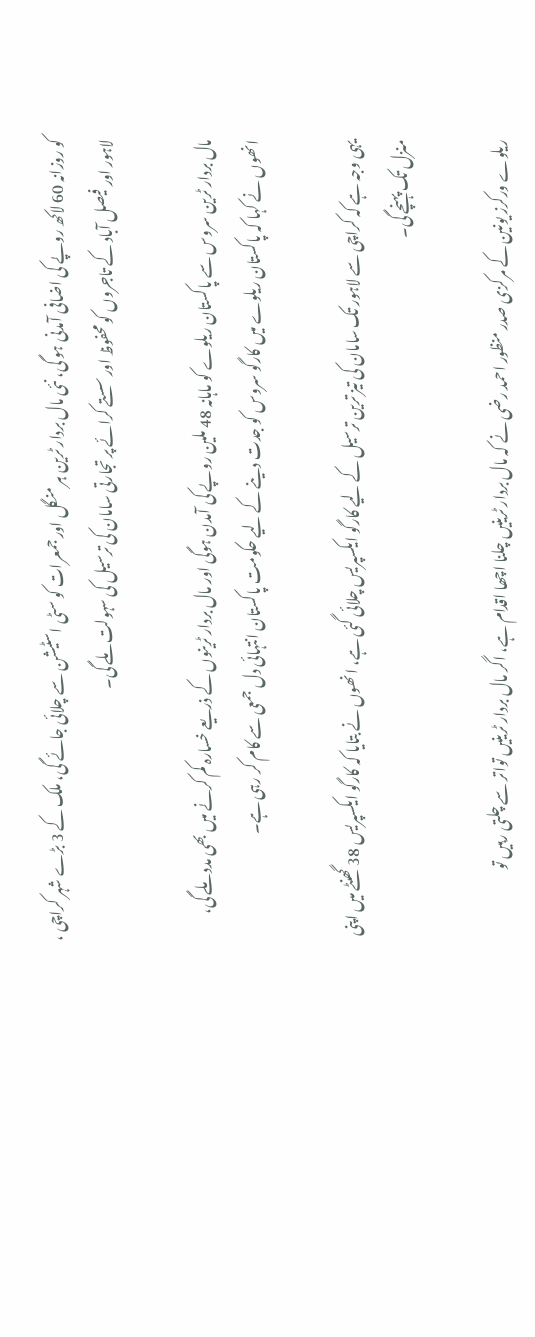کو روزانہ 60 لاکھ روپے کی اضافی آمدنی ہو گی، نئی مال بردار ٹرین ہر منگل اور جمعرات کو سٹی اسٹیشن سے چلائی جائے گی، ملک کے 3 بڑے شہر کراچی ، لاہور اور فیصل آباد کے تاجروں کو محفوظ اور سستے کرائے پر تجارتی سامان کی ترسیل کی سہولت ملے گی۔

مال بردار ٹرین سروس سے پاکستان ریلوے کو ماہانہ 48 ملین روپے کی آمدن ہوگی اور مال بردار ٹرینوں کے ذریعے خسارہ کم کرنے میں بھی مدد ملے گی، انھوں نے کہا کہ پاکستان ریلوے میں کارگو سروس کو جدت دینے کے لیے حکومت پاکستان انتہائی دل جمعی سے کام کر رہی ہے۔

یہی وجہ ہے کہ کراچی سے لاہور تک سامان کی تیز ترین ترسیل کے لیے کارگو ایکسپریس چلائی گئی ہے، انھوں نے بتایا کہ کارگو ایکسپریس 38 گھنٹے میں اپنی منزل تک پہنچے گی۔

ریلوے ورکرز یونین کے مرکزی صدر منظور احمد رضی نے کہ مال بردار ٹرینیں چلنا اچھا اقدام ہے، اگر مال بردار ٹرینیں تواتر سے چلتی رہیں تو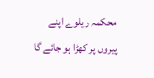محکمہ ریلوے اپنے پیروں پر کھڑا ہو جائے گا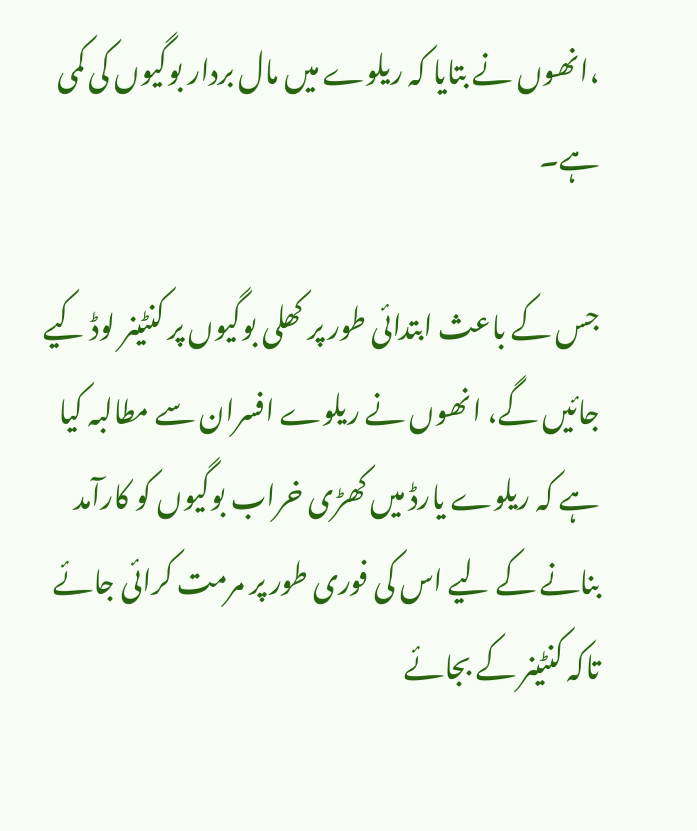،انھوں نے بتایا کہ ریلوے میں مال بردار بوگیوں کی کمی ہے۔

جس کے باعث ابتدائی طور پر کھلی بوگیوں پر کنٹینر لوڈ کیے جائیں گے، انھوں نے ریلوے افسران سے مطالبہ کیا ہے کہ ریلوے یارڈ میں کھڑی خراب بوگیوں کو کارآمد بنانے کے لیے اس کی فوری طور پر مرمت کرائی جائے تاکہ کنٹینر کے بجائے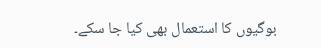بوگیوں کا استعمال بھی کیا جا سکے۔